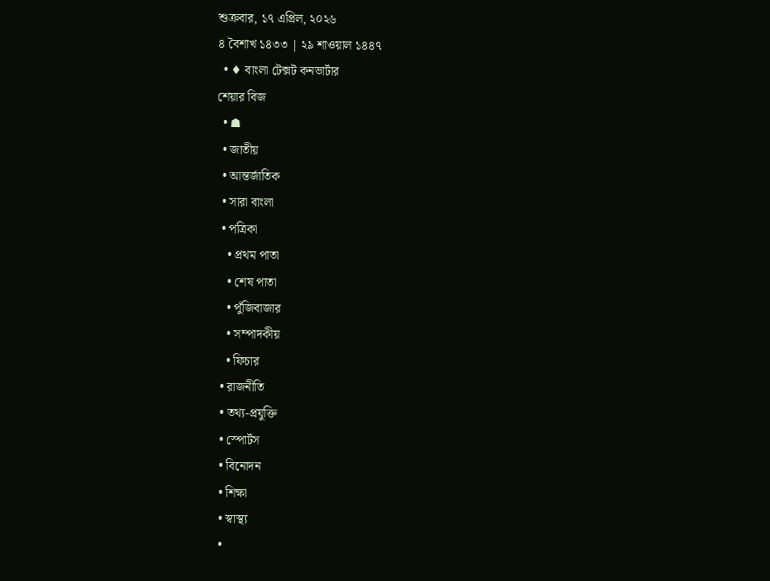শুক্রবার, ১৭ এপ্রিল, ২০২৬
৪ বৈশাখ ১৪৩৩ | ২৯ শাওয়াল ১৪৪৭
  • ♦ বাংলা টেক্সট কনভার্টার
শেয়ার বিজ
  • ☗
  • জাতীয়
  • আন্তর্জাতিক
  • সারা বাংলা
  • পত্রিকা
    • প্রথম পাতা
    • শেষ পাতা
    • পুঁজিবাজার
    • সম্পাদকীয়
    • ফিচার
  • রাজনীতি
  • তথ্য-প্রযুক্তি
  • স্পোর্টস
  • বিনোদন
  • শিক্ষা
  • স্বাস্থ্য
  •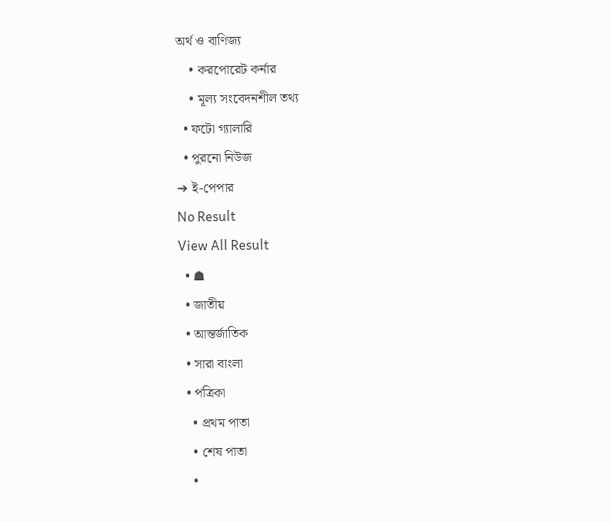অর্থ ও বাণিজ্য
    • করপোরেট কর্নার
    • মূল্য সংবেদনশীল তথ্য
  • ফটো গ্যালারি
  • পুরনো নিউজ
➔ ই-পেপার
No Result
View All Result
  • ☗
  • জাতীয়
  • আন্তর্জাতিক
  • সারা বাংলা
  • পত্রিকা
    • প্রথম পাতা
    • শেষ পাতা
    •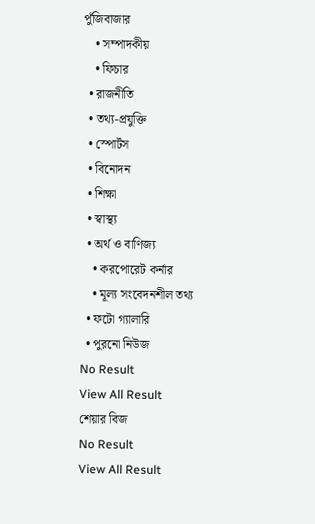পুঁজিবাজার
    • সম্পাদকীয়
    • ফিচার
  • রাজনীতি
  • তথ্য-প্রযুক্তি
  • স্পোর্টস
  • বিনোদন
  • শিক্ষা
  • স্বাস্থ্য
  • অর্থ ও বাণিজ্য
    • করপোরেট কর্নার
    • মূল্য সংবেদনশীল তথ্য
  • ফটো গ্যালারি
  • পুরনো নিউজ
No Result
View All Result
শেয়ার বিজ
No Result
View All Result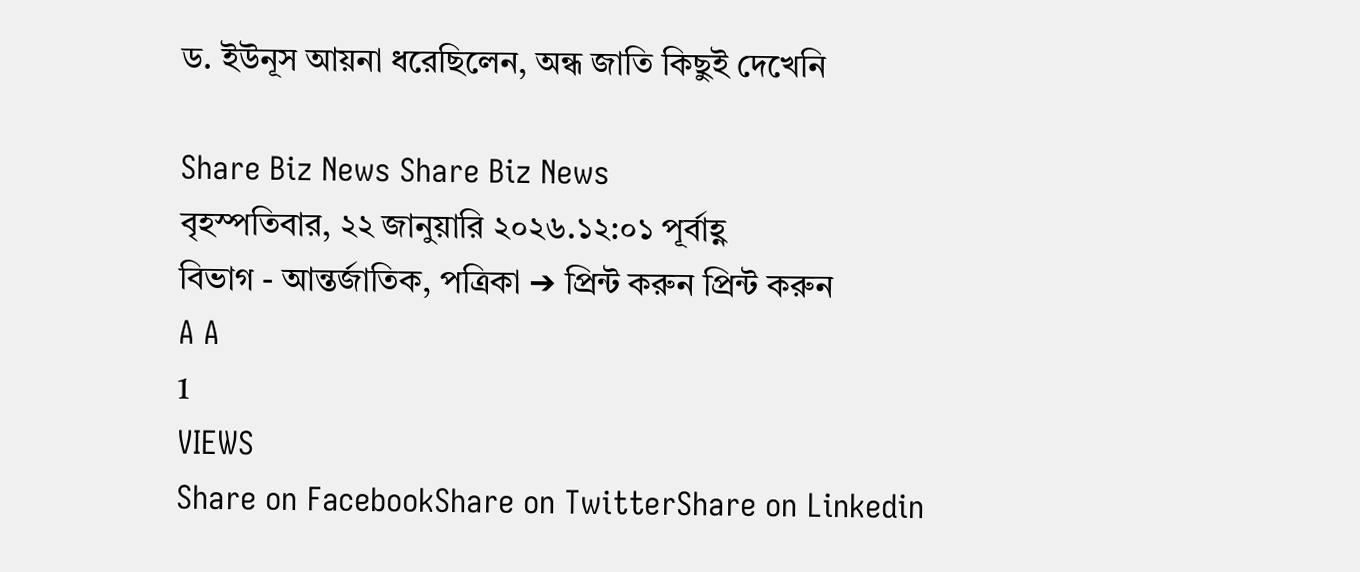ড. ইউনূস আয়না ধরেছিলেন, অন্ধ জাতি কিছুই দেখেনি

Share Biz News Share Biz News
বৃহস্পতিবার, ২২ জানুয়ারি ২০২৬.১২:০১ পূর্বাহ্ণ
বিভাগ - আন্তর্জাতিক, পত্রিকা ➔ প্রিন্ট করুন প্রিন্ট করুন
A A
1
VIEWS
Share on FacebookShare on TwitterShare on Linkedin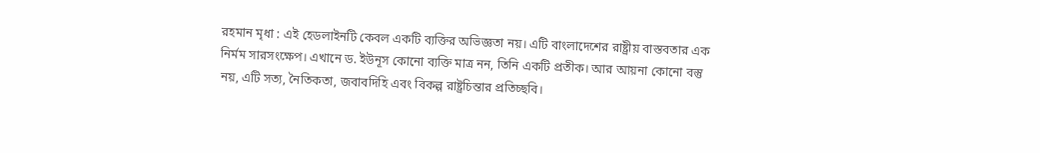রহমান মৃধা : এই হেডলাইনটি কেবল একটি ব্যক্তির অভিজ্ঞতা নয়। এটি বাংলাদেশের রাষ্ট্রীয় বাস্তবতার এক নির্মম সারসংক্ষেপ। এখানে ড. ইউনূস কোনো ব্যক্তি মাত্র নন, তিনি একটি প্রতীক। আর আয়না কোনো বস্তু নয়, এটি সত্য, নৈতিকতা, জবাবদিহি এবং বিকল্প রাষ্ট্রচিন্তার প্রতিচ্ছবি।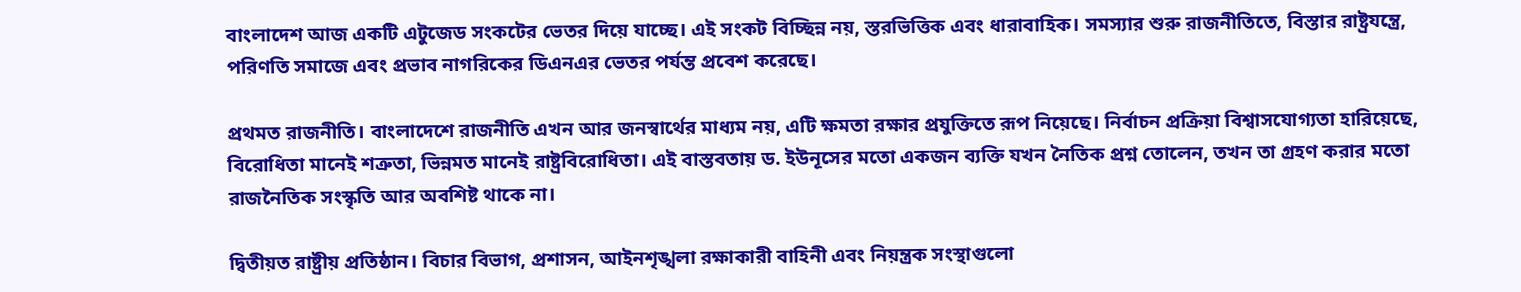বাংলাদেশ আজ একটি এটুজেড সংকটের ভেতর দিয়ে যাচ্ছে। এই সংকট বিচ্ছিন্ন নয়, স্তরভিত্তিক এবং ধারাবাহিক। সমস্যার শুরু রাজনীতিতে, বিস্তার রাষ্ট্রযন্ত্রে, পরিণতি সমাজে এবং প্রভাব নাগরিকের ডিএনএর ভেতর পর্যন্ত প্রবেশ করেছে।

প্রথমত রাজনীতি। বাংলাদেশে রাজনীতি এখন আর জনস্বার্থের মাধ্যম নয়, এটি ক্ষমতা রক্ষার প্রযুক্তিতে রূপ নিয়েছে। নির্বাচন প্রক্রিয়া বিশ্বাসযোগ্যতা হারিয়েছে, বিরোধিতা মানেই শত্রুতা, ভিন্নমত মানেই রাষ্ট্রবিরোধিতা। এই বাস্তবতায় ড. ইউনূসের মতো একজন ব্যক্তি যখন নৈতিক প্রশ্ন তোলেন, তখন তা গ্রহণ করার মতো রাজনৈতিক সংস্কৃতি আর অবশিষ্ট থাকে না।

দ্বিতীয়ত রাষ্ট্রীয় প্রতিষ্ঠান। বিচার বিভাগ, প্রশাসন, আইনশৃঙ্খলা রক্ষাকারী বাহিনী এবং নিয়ন্ত্রক সংস্থাগুলো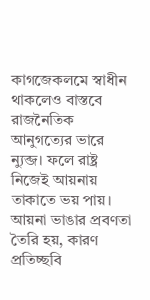কাগজেকলমে স্বাধীন থাকলেও বাস্তবে রাজনৈতিক আনুগত্যের ভারে ন্যুব্জ। ফলে রাষ্ট্র নিজেই আয়নায় তাকাতে ভয় পায়। আয়না ভাঙার প্রবণতা তৈরি হয়, কারণ প্রতিচ্ছবি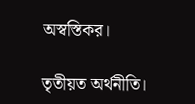অস্বস্তিকর।

তৃতীয়ত অর্থনীতি।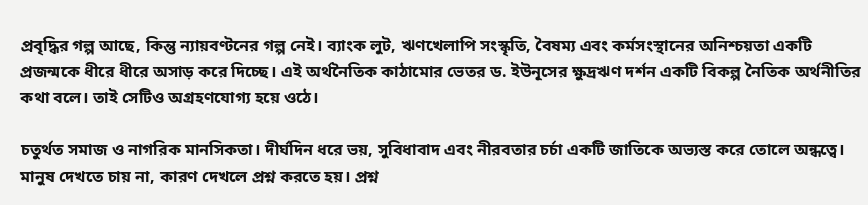প্রবৃদ্ধির গল্প আছে, কিন্তু ন্যায়বণ্টনের গল্প নেই। ব্যাংক লুট, ঋণখেলাপি সংস্কৃতি, বৈষম্য এবং কর্মসংস্থানের অনিশ্চয়তা একটি প্রজন্মকে ধীরে ধীরে অসাড় করে দিচ্ছে। এই অর্থনৈতিক কাঠামোর ভেতর ড. ইউনূসের ক্ষুদ্রঋণ দর্শন একটি বিকল্প নৈতিক অর্থনীতির কথা বলে। তাই সেটিও অগ্রহণযোগ্য হয়ে ওঠে।

চতুর্থত সমাজ ও নাগরিক মানসিকতা। দীর্ঘদিন ধরে ভয়, সুবিধাবাদ এবং নীরবতার চর্চা একটি জাতিকে অভ্যস্ত করে তোলে অন্ধত্বে। মানুষ দেখতে চায় না, কারণ দেখলে প্রশ্ন করতে হয়। প্রশ্ন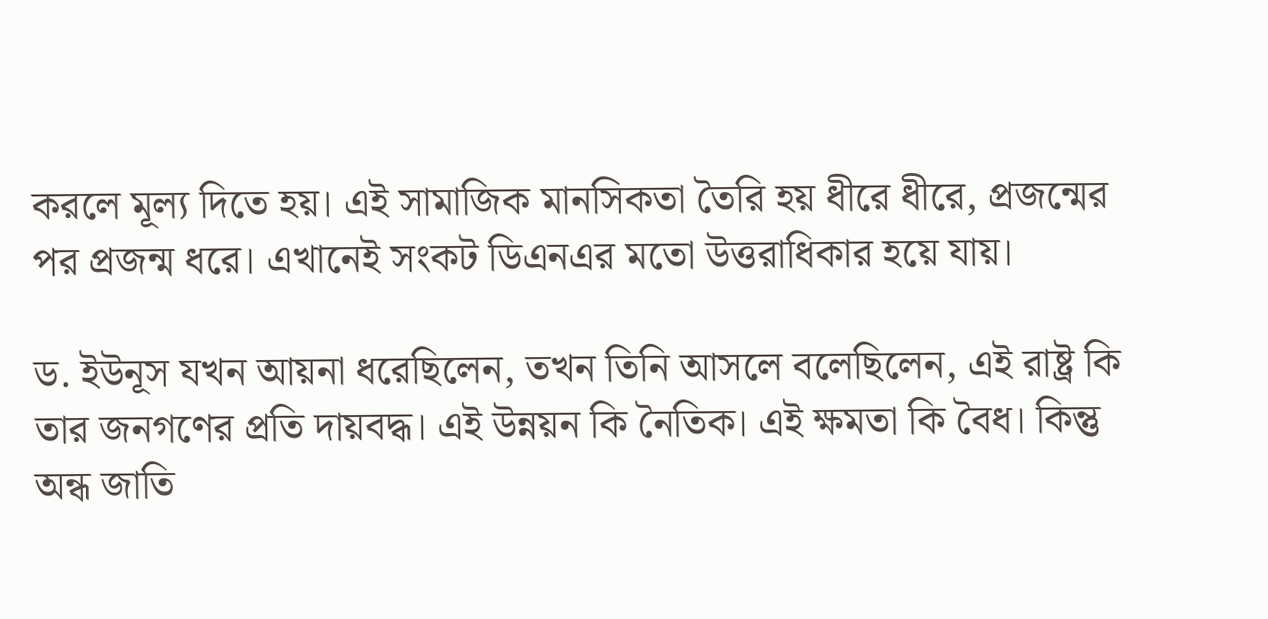করলে মূল্য দিতে হয়। এই সামাজিক মানসিকতা তৈরি হয় ধীরে ধীরে, প্রজন্মের পর প্রজন্ম ধরে। এখানেই সংকট ডিএনএর মতো উত্তরাধিকার হয়ে যায়।

ড. ইউনূস যখন আয়না ধরেছিলেন, তখন তিনি আসলে বলেছিলেন, এই রাষ্ট্র কি তার জনগণের প্রতি দায়বদ্ধ। এই উন্নয়ন কি নৈতিক। এই ক্ষমতা কি বৈধ। কিন্তু অন্ধ জাতি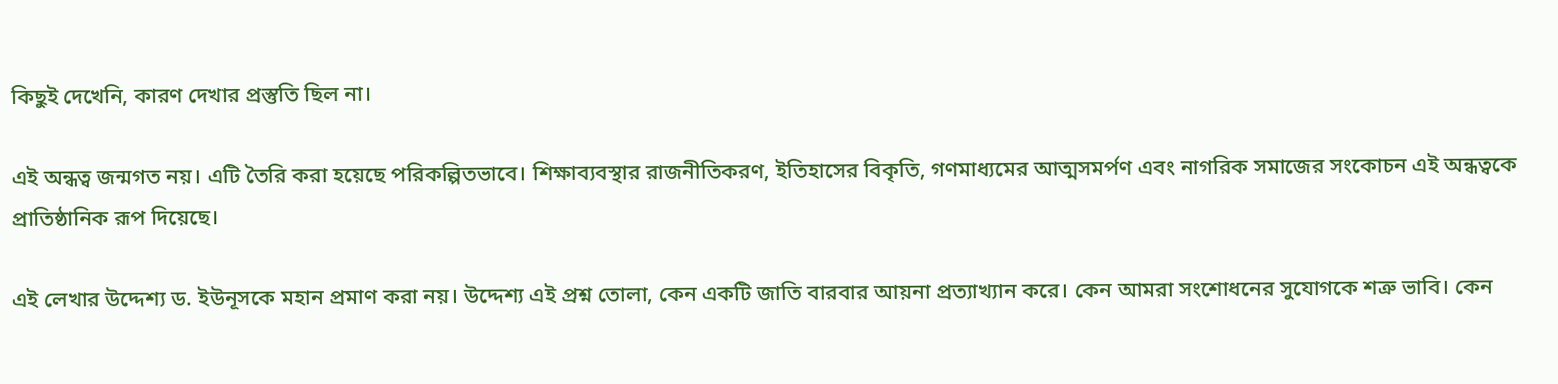কিছুই দেখেনি, কারণ দেখার প্রস্তুতি ছিল না।

এই অন্ধত্ব জন্মগত নয়। এটি তৈরি করা হয়েছে পরিকল্পিতভাবে। শিক্ষাব্যবস্থার রাজনীতিকরণ, ইতিহাসের বিকৃতি, গণমাধ্যমের আত্মসমর্পণ এবং নাগরিক সমাজের সংকোচন এই অন্ধত্বকে প্রাতিষ্ঠানিক রূপ দিয়েছে।

এই লেখার উদ্দেশ্য ড. ইউনূসকে মহান প্রমাণ করা নয়। উদ্দেশ্য এই প্রশ্ন তোলা, কেন একটি জাতি বারবার আয়না প্রত্যাখ্যান করে। কেন আমরা সংশোধনের সুযোগকে শত্রু ভাবি। কেন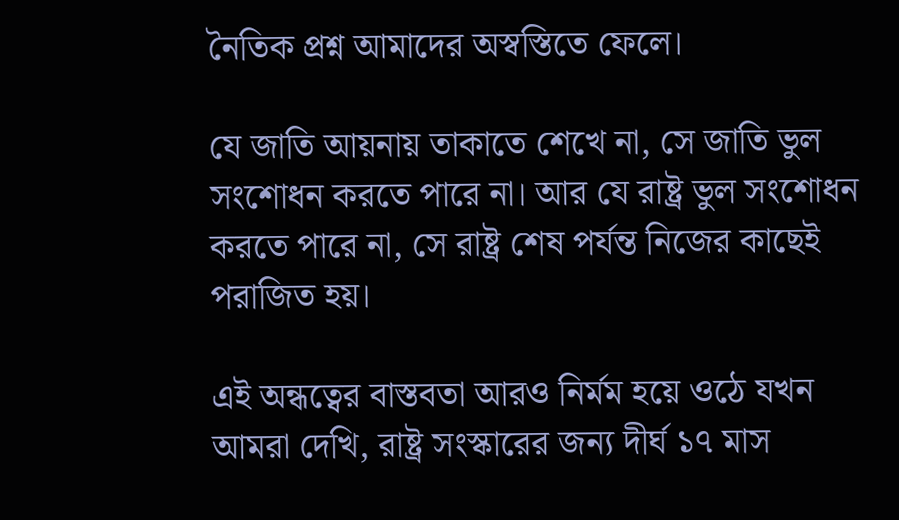নৈতিক প্রশ্ন আমাদের অস্বস্তিতে ফেলে।

যে জাতি আয়নায় তাকাতে শেখে না, সে জাতি ভুল সংশোধন করতে পারে না। আর যে রাষ্ট্র ভুল সংশোধন করতে পারে না, সে রাষ্ট্র শেষ পর্যন্ত নিজের কাছেই পরাজিত হয়।

এই অন্ধত্বের বাস্তবতা আরও নির্মম হয়ে ওঠে যখন আমরা দেখি, রাষ্ট্র সংস্কারের জন্য দীর্ঘ ১৭ মাস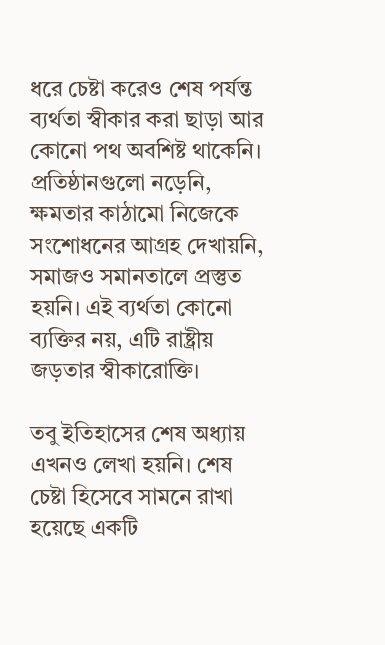ধরে চেষ্টা করেও শেষ পর্যন্ত ব্যর্থতা স্বীকার করা ছাড়া আর কোনো পথ অবশিষ্ট থাকেনি। প্রতিষ্ঠানগুলো নড়েনি, ক্ষমতার কাঠামো নিজেকে সংশোধনের আগ্রহ দেখায়নি, সমাজও সমানতালে প্রস্তুত হয়নি। এই ব্যর্থতা কোনো ব্যক্তির নয়, এটি রাষ্ট্রীয় জড়তার স্বীকারোক্তি।

তবু ইতিহাসের শেষ অধ্যায় এখনও লেখা হয়নি। শেষ চেষ্টা হিসেবে সামনে রাখা হয়েছে একটি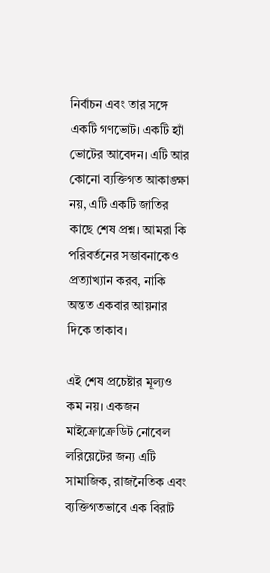নির্বাচন এবং তার সঙ্গে একটি গণভোট। একটি হ্যাঁ ভোটের আবেদন। এটি আর কোনো ব্যক্তিগত আকাঙ্ক্ষা নয়, এটি একটি জাতির কাছে শেষ প্রশ্ন। আমরা কি পরিবর্তনের সম্ভাবনাকেও প্রত্যাখ্যান করব, নাকি অন্তত একবার আয়নার দিকে তাকাব।

এই শেষ প্রচেষ্টার মূল্যও কম নয়। একজন মাইক্রোক্রেডিট নোবেল লরিয়েটের জন্য এটি সামাজিক, রাজনৈতিক এবং ব্যক্তিগতভাবে এক বিরাট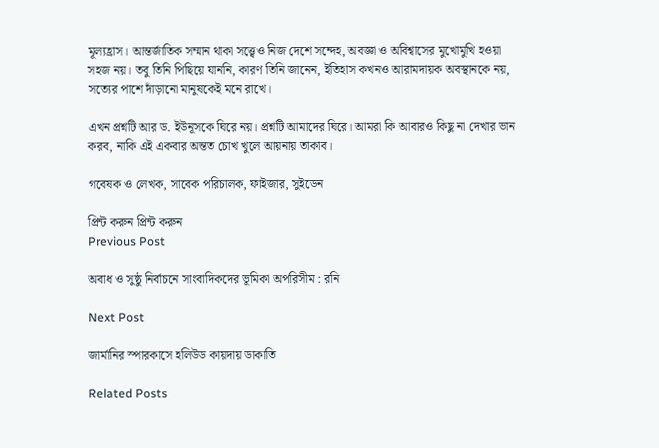মূল্যহ্রাস। আন্তর্জাতিক সম্মান থাকা সত্ত্বেও নিজ দেশে সন্দেহ, অবজ্ঞা ও অবিশ্বাসের মুখোমুখি হওয়া সহজ নয়। তবু তিনি পিছিয়ে যাননি, কারণ তিনি জানেন, ইতিহাস কখনও আরামদায়ক অবস্থানকে নয়, সত্যের পাশে দাঁড়ানো মানুষকেই মনে রাখে।

এখন প্রশ্নটি আর ড. ইউনূসকে ঘিরে নয়। প্রশ্নটি আমাদের ঘিরে। আমরা কি আবারও কিছু না দেখার ভান করব, নাকি এই একবার অন্তত চোখ খুলে আয়নায় তাকাব।

গবেষক ও লেখক, সাবেক পরিচালক, ফাইজার, সুইডেন

প্রিন্ট করুন প্রিন্ট করুন
Previous Post

অবাধ ও সুষ্ঠু নির্বাচনে সাংবাদিকদের ভূমিকা অপরিসীম : রনি

Next Post

জার্মানির স্পারকাসে হলিউড কায়দায় ডাকাতি

Related Posts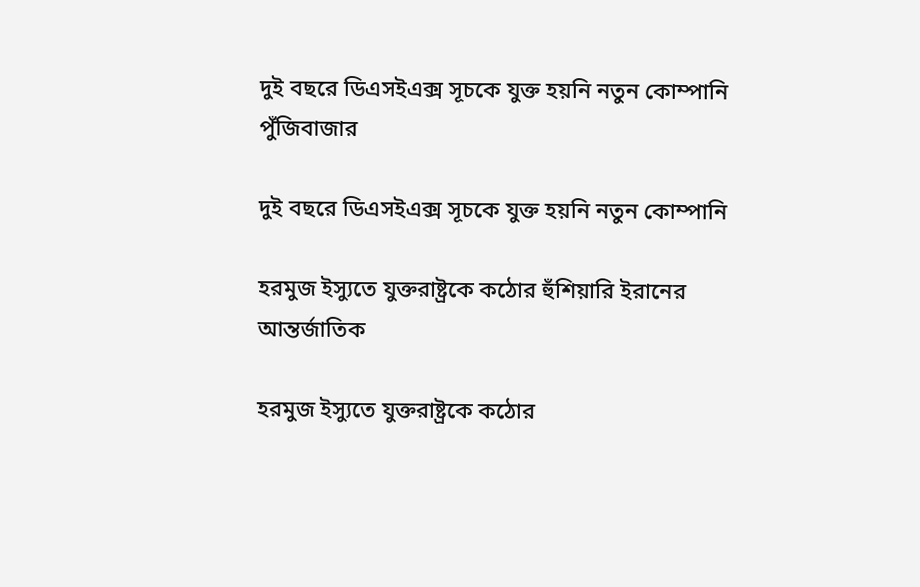দুই বছরে ডিএসইএক্স সূচকে যুক্ত হয়নি নতুন কোম্পানি
পুঁজিবাজার

দুই বছরে ডিএসইএক্স সূচকে যুক্ত হয়নি নতুন কোম্পানি

হরমুজ ইস্যুতে যুক্তরাষ্ট্রকে কঠোর হুঁশিয়ারি ইরানের
আন্তর্জাতিক

হরমুজ ইস্যুতে যুক্তরাষ্ট্রকে কঠোর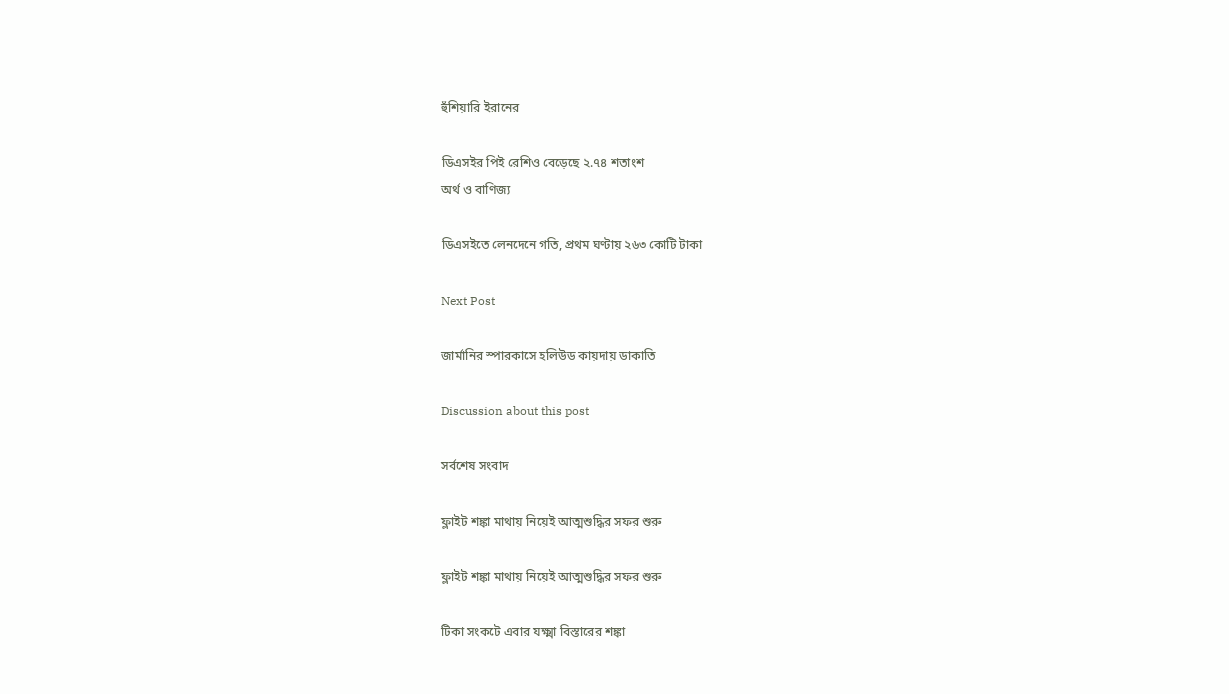হুঁশিয়ারি ইরানের

ডিএসইর পিই রেশিও বেড়েছে ২.৭৪ শতাংশ
অর্থ ও বাণিজ্য

ডিএসইতে লেনদেনে গতি, প্রথম ঘণ্টায় ২৬৩ কোটি টাকা

Next Post

জার্মানির স্পারকাসে হলিউড কায়দায় ডাকাতি

Discussion about this post

সর্বশেষ সংবাদ

ফ্লাইট শঙ্কা মাথায় নিয়েই আত্মশুদ্ধির সফর শুরু

ফ্লাইট শঙ্কা মাথায় নিয়েই আত্মশুদ্ধির সফর শুরু

টিকা সংকটে এবার যক্ষ্মা বিস্তারের শঙ্কা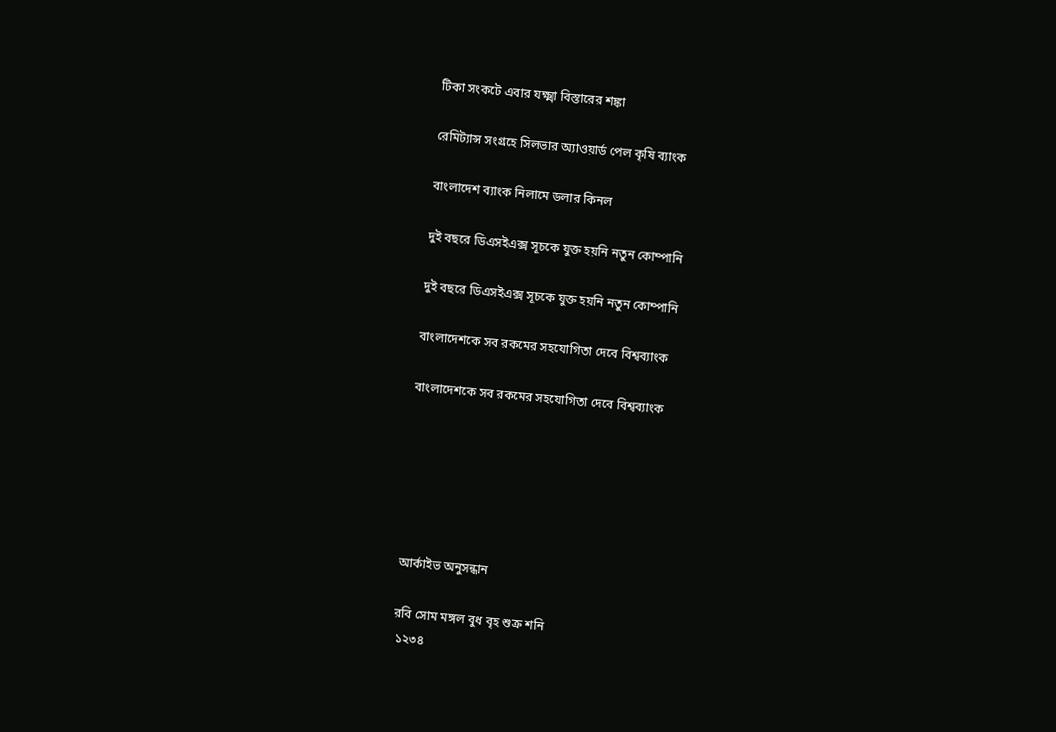টিকা সংকটে এবার যক্ষ্মা বিস্তারের শঙ্কা

রেমিট্যান্স সংগ্রহে সিলভার অ্যাওয়ার্ড পেল কৃষি ব্যাংক

বাংলাদেশ ব্যাংক নিলামে ডলার কিনল

দুই বছরে ডিএসইএক্স সূচকে যুক্ত হয়নি নতুন কোম্পানি

দুই বছরে ডিএসইএক্স সূচকে যুক্ত হয়নি নতুন কোম্পানি

বাংলাদেশকে সব রকমের সহযোগিতা দেবে বিশ্বব্যাংক

বাংলাদেশকে সব রকমের সহযোগিতা দেবে বিশ্বব্যাংক






আর্কাইভ অনুসন্ধান

রবি সোম মঙ্গল বুধ বৃহ শুক্র শনি
 ১২৩৪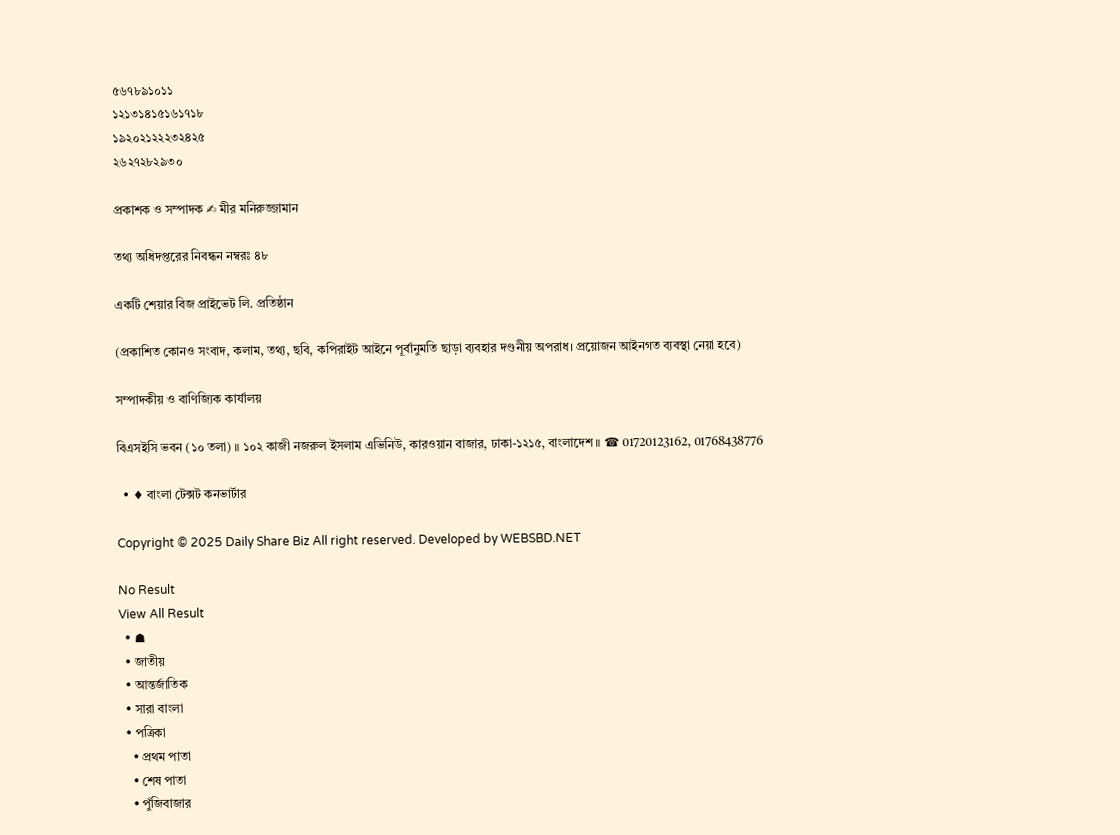৫৬৭৮৯১০১১
১২১৩১৪১৫১৬১৭১৮
১৯২০২১২২২৩২৪২৫
২৬২৭২৮২৯৩০

প্রকাশক ও সম্পাদক ✍ মীর মনিরুজ্জামান

তথ‌্য অ‌ধিদপ্ত‌রের নিবন্ধন নম্বরঃ ৪৮

একটি শেয়ার বিজ প্রাইভেট লি. প্রতিষ্ঠান

(প্রকাশিত কোনও সংবাদ, কলাম, তথ্য, ছবি, কপিরাইট আইনে পূর্বানুমতি ছাড়া ব্যবহার দণ্ডনীয় অপরাধ। প্রয়োজন আইনগত ব্যবস্থা নেয়া হবে)

সম্পাদকীয় ও বাণিজ্যিক কার্যালয়

বিএসইসি ভবন (১০ তলা) ॥ ১০২ কাজী নজরুল ইসলাম এভিনিউ, কারওয়ান বাজার, ঢাকা-১২১৫, বাংলাদেশ ॥ ☎ 01720123162, 01768438776

  • ♦ বাংলা টেক্সট কনভার্টার

Copyright © 2025 Daily Share Biz All right reserved. Developed by WEBSBD.NET

No Result
View All Result
  • ☗
  • জাতীয়
  • আন্তর্জাতিক
  • সারা বাংলা
  • পত্রিকা
    • প্রথম পাতা
    • শেষ পাতা
    • পুঁজিবাজার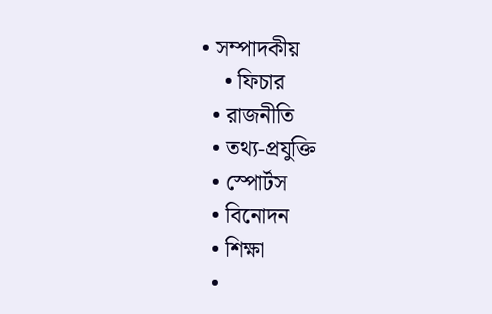• সম্পাদকীয়
    • ফিচার
  • রাজনীতি
  • তথ্য-প্রযুক্তি
  • স্পোর্টস
  • বিনোদন
  • শিক্ষা
  •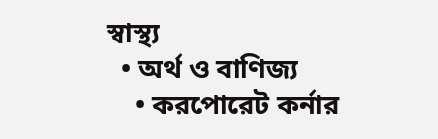স্বাস্থ্য
  • অর্থ ও বাণিজ্য
    • করপোরেট কর্নার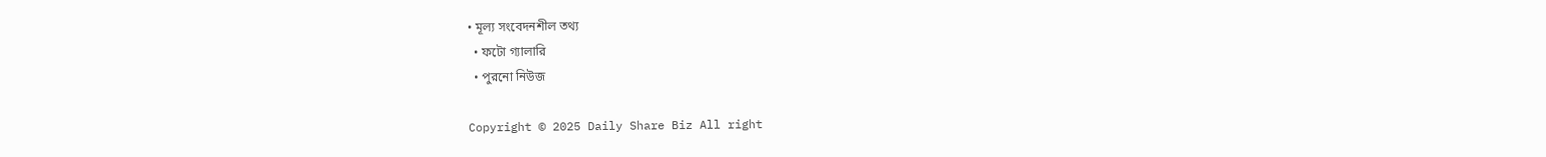• মূল্য সংবেদনশীল তথ্য
  • ফটো গ্যালারি
  • পুরনো নিউজ

Copyright © 2025 Daily Share Biz All right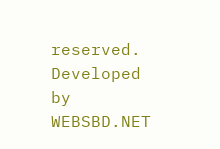reserved. Developed by WEBSBD.NET